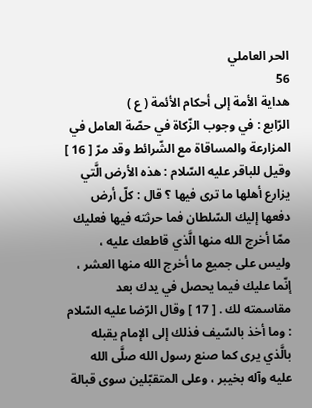الحر العاملي
56
هداية الأمة إلى أحكام الأئمة ( ع )
الرّابع : في وجوب الزّكاة في حصّة العامل في المزارعة والمساقاة مع الشّرائط وقد مرّ [ 16 ] وقيل للباقر عليه السّلام : هذه الأرض الَّتي يزارع أهلها ما ترى فيها ؟ قال : كلّ أرض دفعها إليك السّلطان فما حرثته فيها فعليك ممّا أخرج الله منها الَّذي قاطعك عليه ، وليس على جميع ما أخرج الله منها العشر ، إنّما عليك فيما يحصل في يدك بعد مقاسمته لك . [ 17 ] وقال الرّضا عليه السّلام : وما أخذ بالسّيف فذلك إلى الإمام يقبله بالَّذي يرى كما صنع رسول الله صلَّى الله عليه وآله بخيبر ، وعلى المتقبّلين سوى قبالة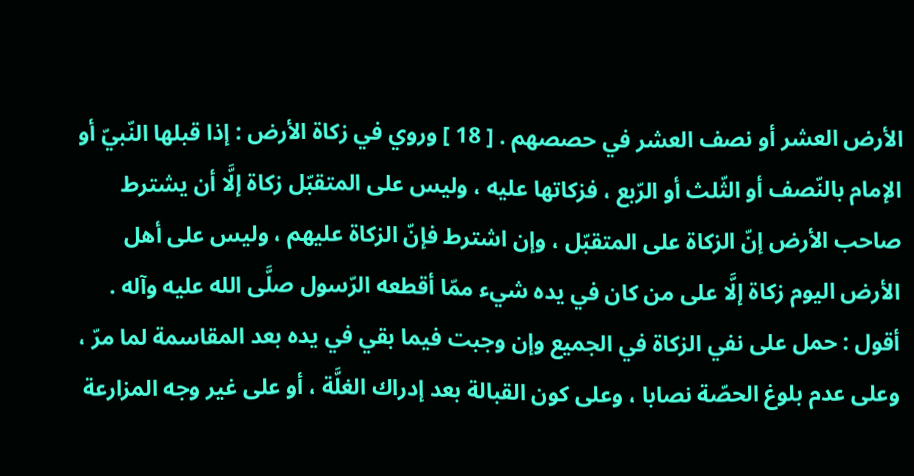الأرض العشر أو نصف العشر في حصصهم . [ 18 ] وروي في زكاة الأرض : إذا قبلها النّبيّ أو الإمام بالنّصف أو الثّلث أو الرّبع ، فزكاتها عليه ، وليس على المتقبّل زكاة إلَّا أن يشترط صاحب الأرض إنّ الزكاة على المتقبّل ، وإن اشترط فإنّ الزكاة عليهم ، وليس على أهل الأرض اليوم زكاة إلَّا على من كان في يده شيء ممّا أقطعه الرّسول صلَّى الله عليه وآله . أقول : حمل على نفي الزكاة في الجميع وإن وجبت فيما بقي في يده بعد المقاسمة لما مرّ ، وعلى عدم بلوغ الحصّة نصابا ، وعلى كون القبالة بعد إدراك الغلَّة ، أو على غير وجه المزارعة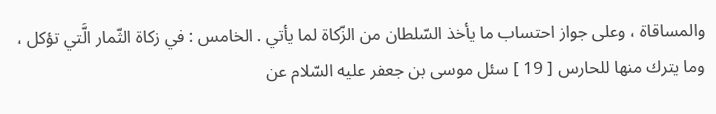والمساقاة ، وعلى جواز احتساب ما يأخذ السّلطان من الزّكاة لما يأتي . الخامس : في زكاة الثّمار الَّتي تؤكل ، وما يترك منها للحارس [ 19 ] سئل موسى بن جعفر عليه السّلام عن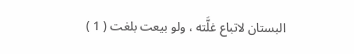البستان لاتباع غلَّته ، ولو بيعت بلغت ( 1 )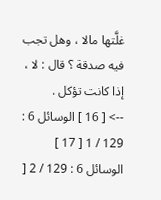غلَّتها مالا ، وهل تجب فيه صدقة ؟ قال : لا ، إذا كانت تؤكل .
--> [ 16 ] الوسائل 6 : 129 / 1 [ 17 ] الوسائل 6 : 129 / 2 [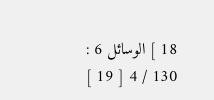18 ] الوسائل 6 : 130 / 4 [ 19 ]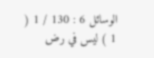الوسائل 6 : 130 / 1 ( 1 ) ليس في رض